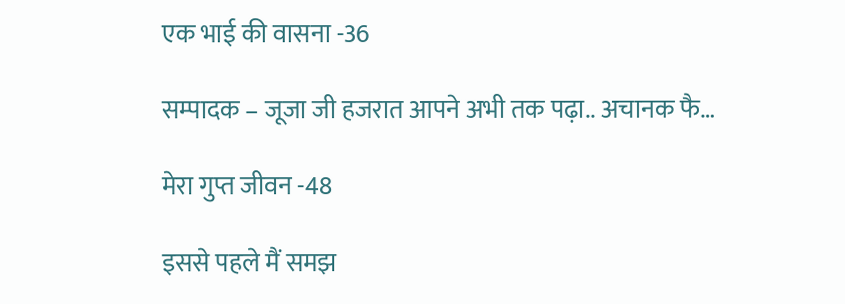एक भाई की वासना -36

सम्पादक – जूजा जी हजरात आपने अभी तक पढ़ा.. अचानक फै…

मेरा गुप्त जीवन -48

इससे पहले मैं समझ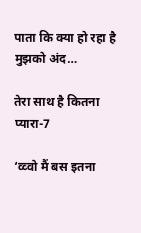पाता कि क्या हो रहा है मुझको अंद…

तेरा साथ है कितना प्यारा-7

‘व्‍व्वो मैं बस इतना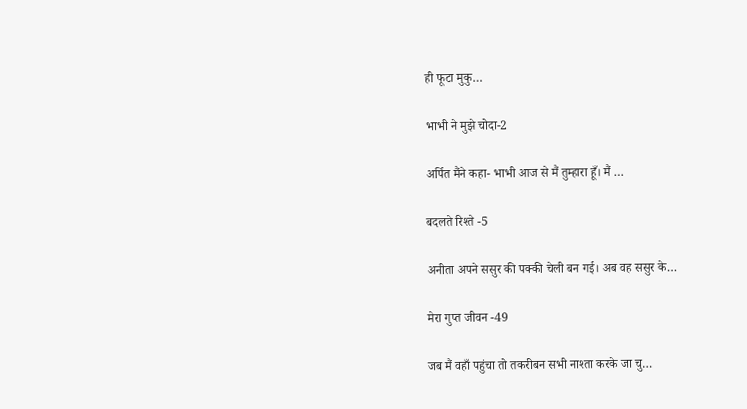ही फूटा मुकु…

भाभी ने मुझे चोदा-2

अर्पित मैंने कहा- भाभी आज से मैं तुम्हारा हूँ। मैं …

बदलते रिश्ते -5

अनीता अपने ससुर की पक्की चेली बन गई। अब वह ससुर के…

मेरा गुप्त जीवन -49

जब मैं वहाँ पहुंचा तो तकरीबन सभी नाश्ता करके जा चु…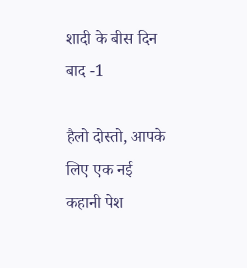शादी के बीस दिन बाद -1

हैलो दोस्तो, आपके लिए एक नई कहानी पेश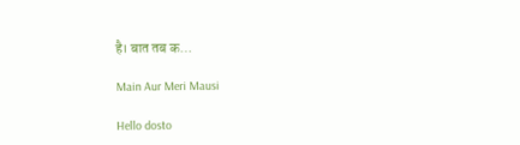है। बात तब क…

Main Aur Meri Mausi

Hello dosto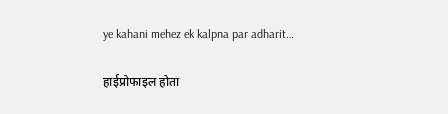ye kahani mehez ek kalpna par adharit…

हाईप्रोफाइल होता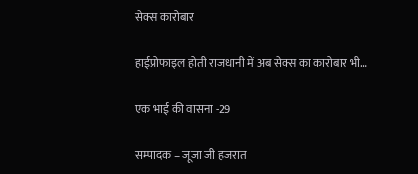सेक्स कारोबार

हाईप्रोफाइल होती राजधानी में अब सेक्स का कारोबार भी…

एक भाई की वासना -29

सम्पादक – जूजा जी हजरात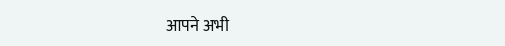आपने अभी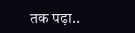तक पढ़ा..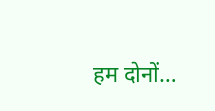हम दोनों…